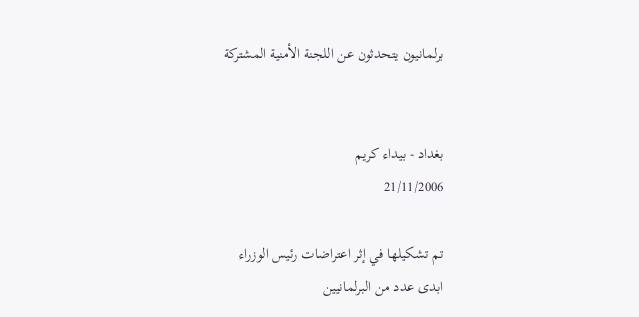برلمانيون يتحدثون عن اللجنة الأمنية المشتركة


بغداد - بيداء كريم
21/11/2006

تم تشكيلها في إثر اعتراضات رئيس الوزراء
ابدى عدد من البرلمانيين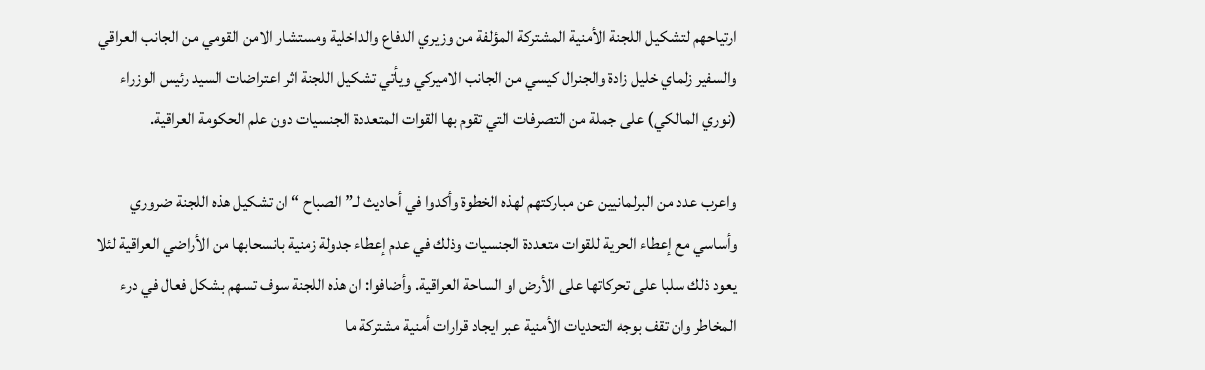ارتياحهم لتشكيل اللجنة الأمنية المشتركة المؤلفة من وزيري الدفاع والداخلية ومستشار الامن القومي من الجانب العراقي والسفير زلماي خليل زادة والجنرال كيسي من الجانب الاميركي ويأتي تشكيل اللجنة اثر اعتراضات السيد رئيس الوزراء (نوري المالكي) على جملة من التصرفات التي تقوم بها القوات المتعددة الجنسيات دون علم الحكومة العراقية.

واعرب عدد من البرلمانيين عن مباركتهم لهذه الخطوة وأكدوا في أحاديث لـ” الصباح “ ان تشكيل هذه اللجنة ضروري وأساسي مع إعطاء الحرية للقوات متعددة الجنسيات وذلك في عدم إعطاء جدولة زمنية بانسحابها من الأراضي العراقية لئلا يعود ذلك سلبا على تحركاتها على الأرض او الساحة العراقية. وأضافوا: ان هذه اللجنة سوف تسهم بشكل فعال في درء المخاطر وان تقف بوجه التحديات الأمنية عبر ايجاد قرارات أمنية مشتركة ما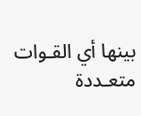بينها أي القـوات متعـددة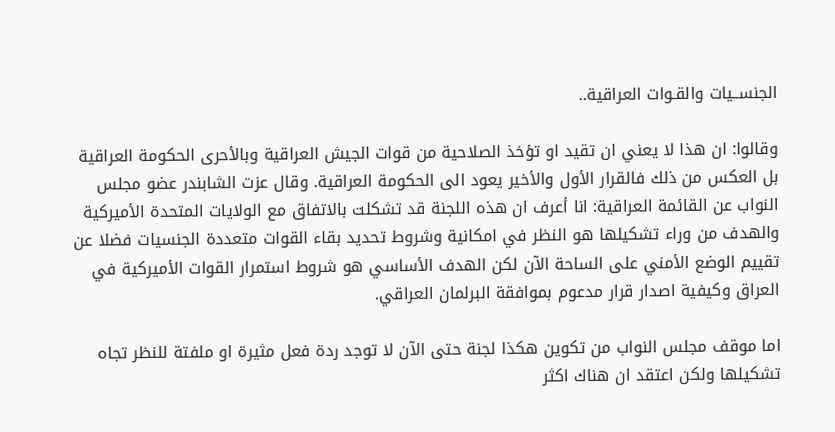الجنســيات والقـوات العراقية..

وقالوا: ان هذا لا يعني ان تقيد او تؤخذ الصلاحية من قوات الجيش العراقية وبالأحرى الحكومة العراقية بل العكس من ذلك فالقرار الأول والأخير يعود الى الحكومة العراقية. وقال عزت الشابندر عضو مجلس النواب عن القائمة العراقية: انا أعرف ان هذه اللجنة قد تشكلت بالاتفاق مع الولايات المتحدة الأميركية والهدف من وراء تشكيلها هو النظر في امكانية وشروط تحديد بقاء القوات متعددة الجنسيات فضلا عن تقييم الوضع الأمني على الساحة الآن لكن الهدف الأساسي هو شروط استمرار القوات الأميركية في العراق وكيفية اصدار قرار مدعوم بموافقة البرلمان العراقي.

اما موقف مجلس النواب من تكوين هكذا لجنة حتى الآن لا توجد ردة فعل مثيرة او ملفتة للنظر تجاه تشكيلها ولكن اعتقد ان هناك اكثر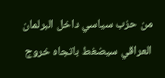من حزب سياسي داخل البرلمان العراقي سيضغط باتجاه خروج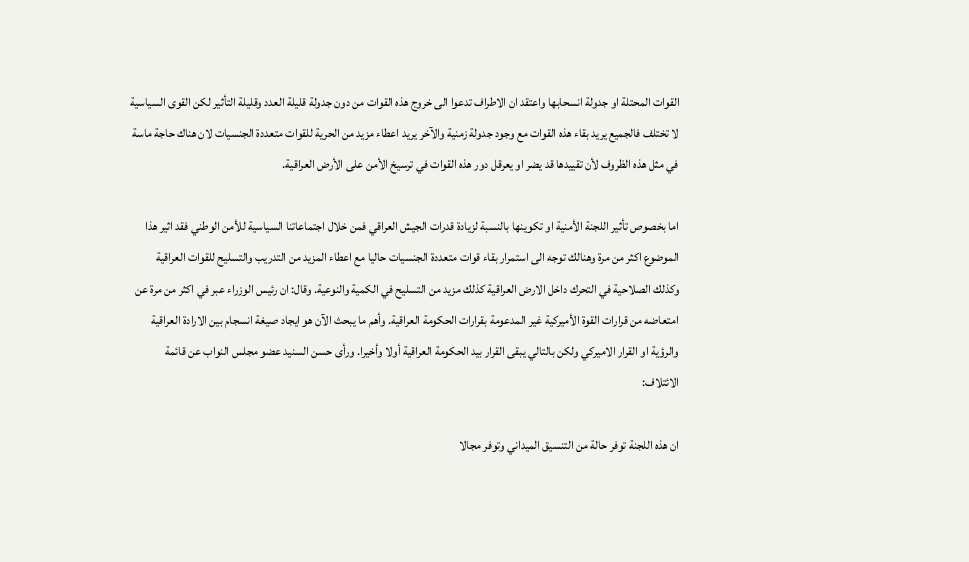القوات المحتلة او جدولة انسحابها واعتقد ان الاطراف تدعوا الى خروج هذه القوات من دون جدولة قليلة العدد وقليلة التأثير لكن القوى السياسية لا تختلف فالجميع يريد بقاء هذه القوات مع وجود جدولة زمنية والآخر يريد اعطاء مزيد من الحرية للقوات متعددة الجنسيات لان هناك حاجة ماسة في مثل هذه الظروف لأن تقييدها قد يضر او يعرقل دور هذه القوات في ترسيخ الأمن على الأرض العراقية.

اما بخصوص تأثير اللجنة الأمنية او تكوينها بالنسبة لزيادة قدرات الجيش العراقي فمن خلال اجتماعاتنا السياسية للأمن الوطني فقد اثير هذا الموضوع اكثر من مرة وهنالك توجه الى استمرار بقاء قوات متعددة الجنسيات حاليا مع اعطاء المزيد من التدريب والتسليح للقوات العراقية وكذلك الصلاحية في التحرك داخل الارض العراقية كذلك مزيد من التسليح في الكمية والنوعية. وقال: ان رئيس الوزراء عبر في اكثر من مرة عن امتعاضه من قرارات القوة الأميركية غير المدعومة بقرارات الحكومة العراقية. وأهم ما يبحث الآن هو ايجاد صيغة انسجام بين الارادة العراقية والرؤية او القرار الاميركي ولكن بالتالي يبقى القرار بيد الحكومة العراقية أولا وأخيرا. ورأى حسن السنيد عضو مجلس النواب عن قائمة الائتلاف:

ان هذه اللجنة توفر حالة من التنسيق الميداني وتوفر مجالا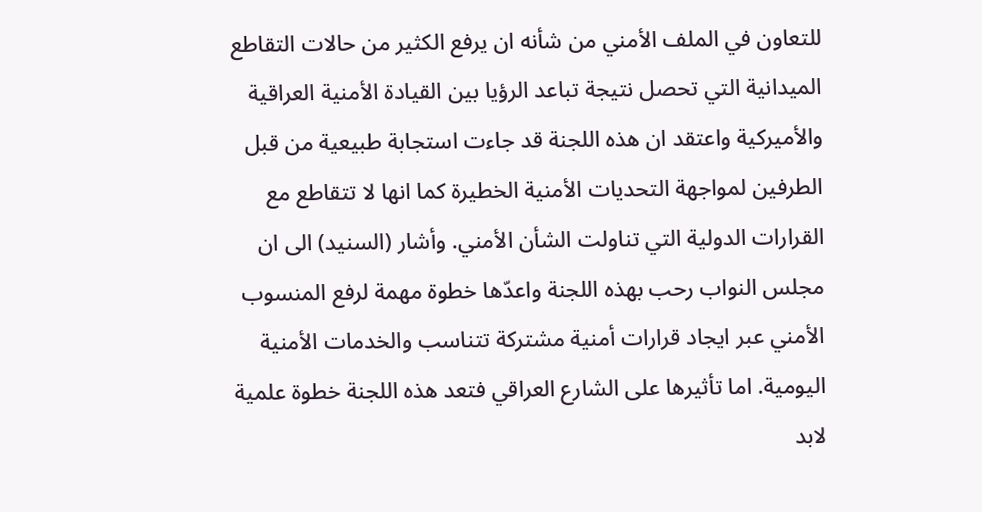للتعاون في الملف الأمني من شأنه ان يرفع الكثير من حالات التقاطع الميدانية التي تحصل نتيجة تباعد الرؤيا بين القيادة الأمنية العراقية والأميركية واعتقد ان هذه اللجنة قد جاءت استجابة طبيعية من قبل الطرفين لمواجهة التحديات الأمنية الخطيرة كما انها لا تتقاطع مع القرارات الدولية التي تناولت الشأن الأمني. وأشار (السنيد) الى ان مجلس النواب رحب بهذه اللجنة واعدّها خطوة مهمة لرفع المنسوب الأمني عبر ايجاد قرارات أمنية مشتركة تتناسب والخدمات الأمنية اليومية. اما تأثيرها على الشارع العراقي فتعد هذه اللجنة خطوة علمية لابد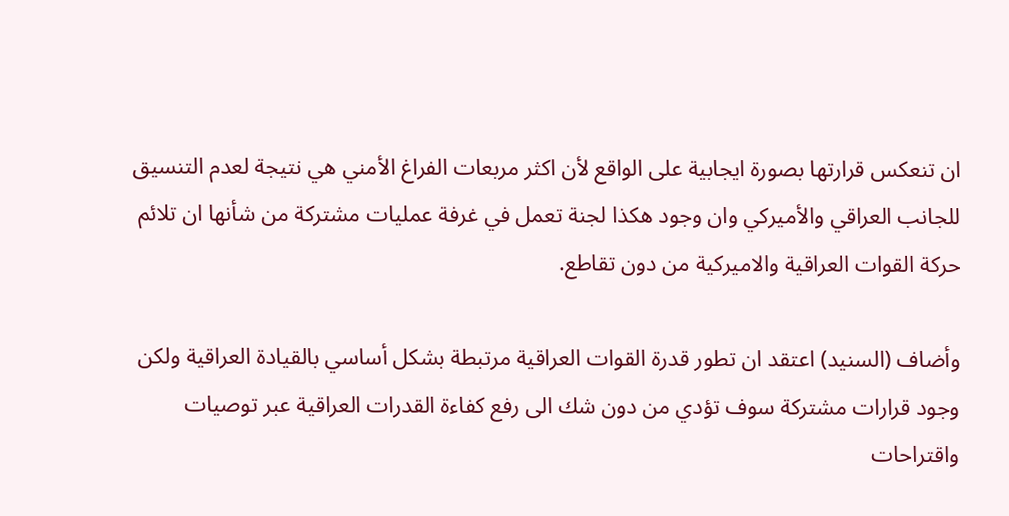ان تنعكس قرارتها بصورة ايجابية على الواقع لأن اكثر مربعات الفراغ الأمني هي نتيجة لعدم التنسيق للجانب العراقي والأميركي وان وجود هكذا لجنة تعمل في غرفة عمليات مشتركة من شأنها ان تلائم حركة القوات العراقية والاميركية من دون تقاطع.

وأضاف (السنيد) اعتقد ان تطور قدرة القوات العراقية مرتبطة بشكل أساسي بالقيادة العراقية ولكن وجود قرارات مشتركة سوف تؤدي من دون شك الى رفع كفاءة القدرات العراقية عبر توصيات واقتراحات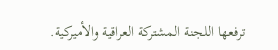ترفعها اللجنة المشتركة العراقية والأميركية.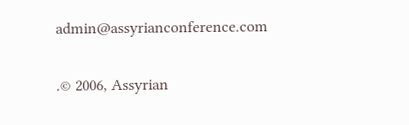admin@assyrianconference.com

.© 2006, Assyrian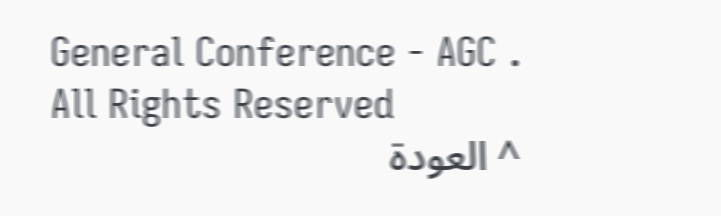General Conference - AGC .   All Rights Reserved
^ العودة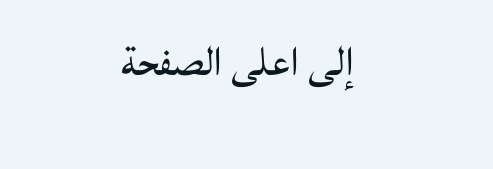إلى اعلى الصفحة